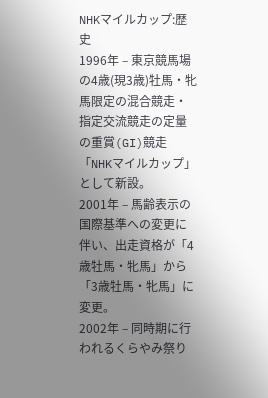NHKマイルカップ:歴史
1996年 – 東京競馬場の4歳(現3歳)牡馬・牝馬限定の混合競走・指定交流競走の定量の重賞(GI)競走「NHKマイルカップ」として新設。
2001年 – 馬齢表示の国際基準への変更に伴い、出走資格が「4歳牡馬・牝馬」から「3歳牡馬・牝馬」に変更。
2002年 – 同時期に行われるくらやみ祭り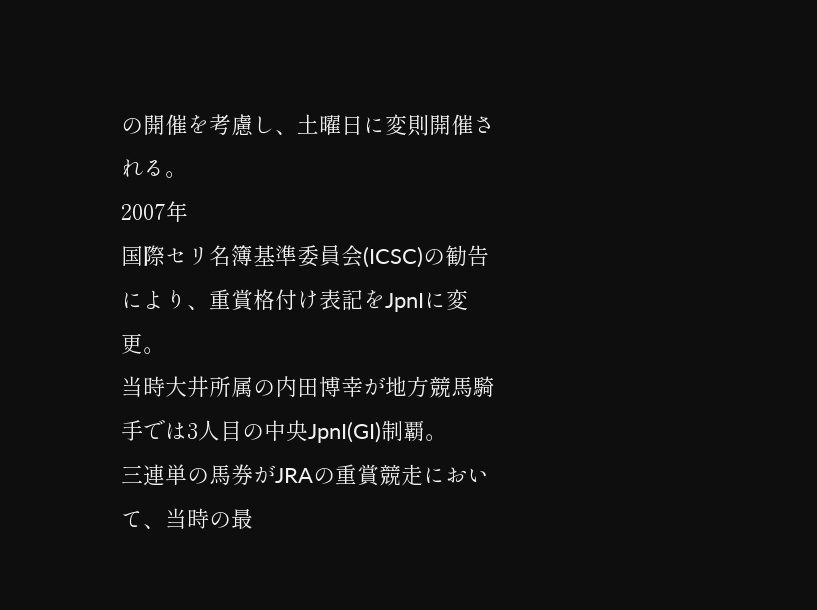の開催を考慮し、土曜日に変則開催される。
2007年
国際セリ名簿基準委員会(ICSC)の勧告により、重賞格付け表記をJpnIに変更。
当時大井所属の内田博幸が地方競馬騎手では3人目の中央JpnI(GI)制覇。
三連単の馬券がJRAの重賞競走において、当時の最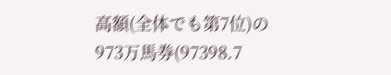高額(全体でも第7位)の973万馬券(97398.7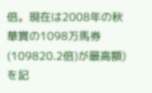倍。現在は2008年の秋華賞の1098万馬券(109820.2倍)が最高額)を記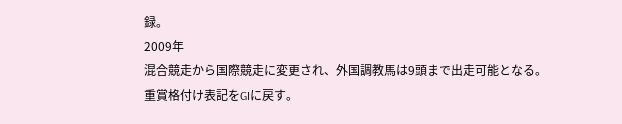録。
2009年
混合競走から国際競走に変更され、外国調教馬は9頭まで出走可能となる。
重賞格付け表記をGIに戻す。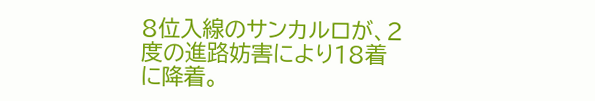8位入線のサンカルロが、2度の進路妨害により18着に降着。